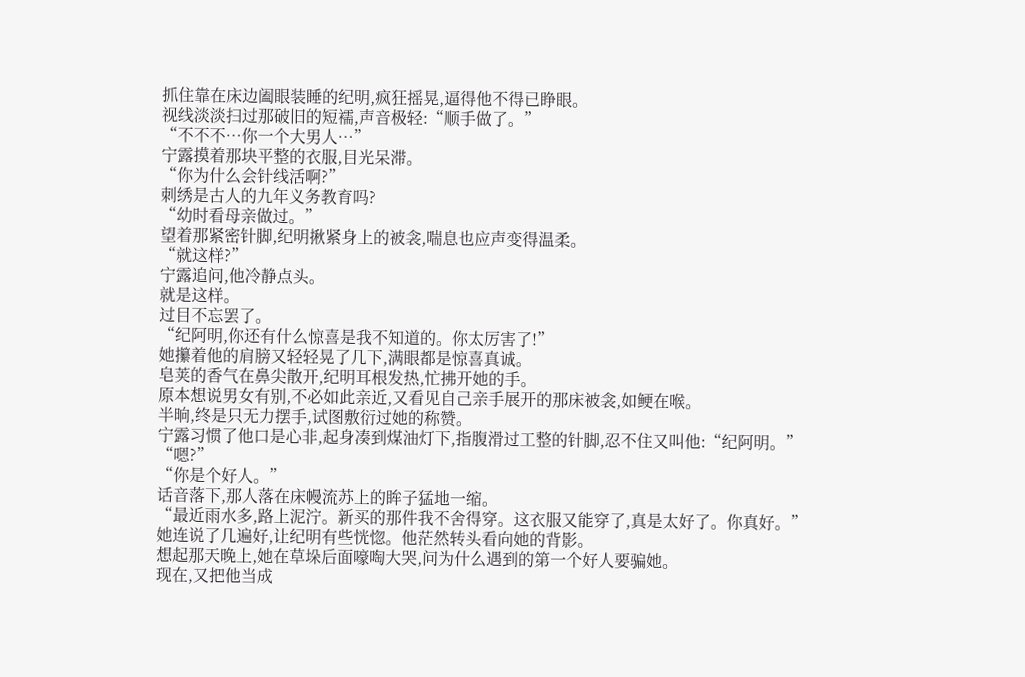抓住靠在床边阖眼装睡的纪明,疯狂摇晃,逼得他不得已睁眼。
视线淡淡扫过那破旧的短襦,声音极轻:“顺手做了。”
“不不不…你一个大男人…”
宁露摸着那块平整的衣服,目光呆滞。
“你为什么会针线活啊?”
刺绣是古人的九年义务教育吗?
“幼时看母亲做过。”
望着那紧密针脚,纪明揪紧身上的被衾,喘息也应声变得温柔。
“就这样?”
宁露追问,他冷静点头。
就是这样。
过目不忘罢了。
“纪阿明,你还有什么惊喜是我不知道的。你太厉害了!”
她攥着他的肩膀又轻轻晃了几下,满眼都是惊喜真诚。
皂荚的香气在鼻尖散开,纪明耳根发热,忙拂开她的手。
原本想说男女有别,不必如此亲近,又看见自己亲手展开的那床被衾,如鲠在喉。
半晌,终是只无力摆手,试图敷衍过她的称赞。
宁露习惯了他口是心非,起身凑到煤油灯下,指腹滑过工整的针脚,忍不住又叫他:“纪阿明。”
“嗯?”
“你是个好人。”
话音落下,那人落在床幔流苏上的眸子猛地一缩。
“最近雨水多,路上泥泞。新买的那件我不舍得穿。这衣服又能穿了,真是太好了。你真好。”
她连说了几遍好,让纪明有些恍惚。他茫然转头看向她的背影。
想起那天晚上,她在草垛后面嚎啕大哭,问为什么遇到的第一个好人要骗她。
现在,又把他当成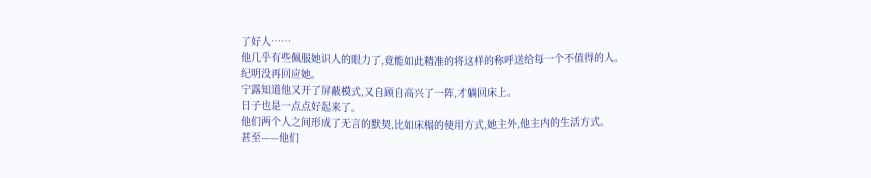了好人……
他几乎有些佩服她识人的眼力了,竟能如此精准的将这样的称呼送给每一个不值得的人。
纪明没再回应她。
宁露知道他又开了屏蔽模式,又自顾自高兴了一阵,才躺回床上。
日子也是一点点好起来了。
他们两个人之间形成了无言的默契,比如床榻的使用方式,她主外,他主内的生活方式。
甚至——他们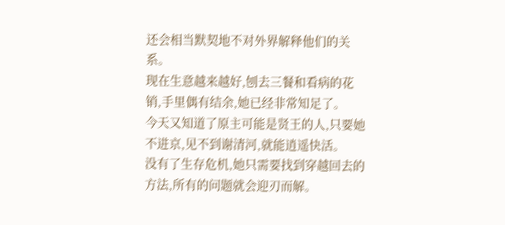还会相当默契地不对外界解释他们的关系。
现在生意越来越好,刨去三餐和看病的花销,手里偶有结余,她已经非常知足了。
今天又知道了原主可能是贤王的人,只要她不进京,见不到谢清河,就能逍遥快活。
没有了生存危机,她只需要找到穿越回去的方法,所有的问题就会迎刃而解。